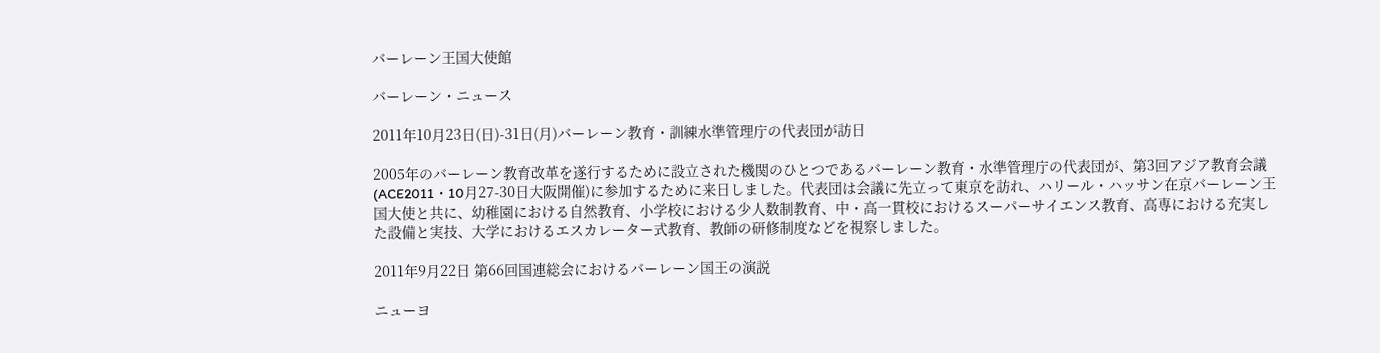バーレーン王国大使館

バーレーン・ニュース

2011年10月23日(日)-31日(月)バーレーン教育・訓練水準管理庁の代表団が訪日

2005年のバーレーン教育改革を遂行するために設立された機関のひとつであるバーレーン教育・水準管理庁の代表団が、第3回アジア教育会議(ACE2011・10月27-30日大阪開催)に参加するために来日しました。代表団は会議に先立って東京を訪れ、ハリール・ハッサン在京バーレーン王国大使と共に、幼稚園における自然教育、小学校における少人数制教育、中・高一貫校におけるスーパーサイエンス教育、高専における充実した設備と実技、大学におけるエスカレーター式教育、教師の研修制度などを視察しました。

2011年9月22日 第66回国連総会におけるバーレーン国王の演説

ニューヨ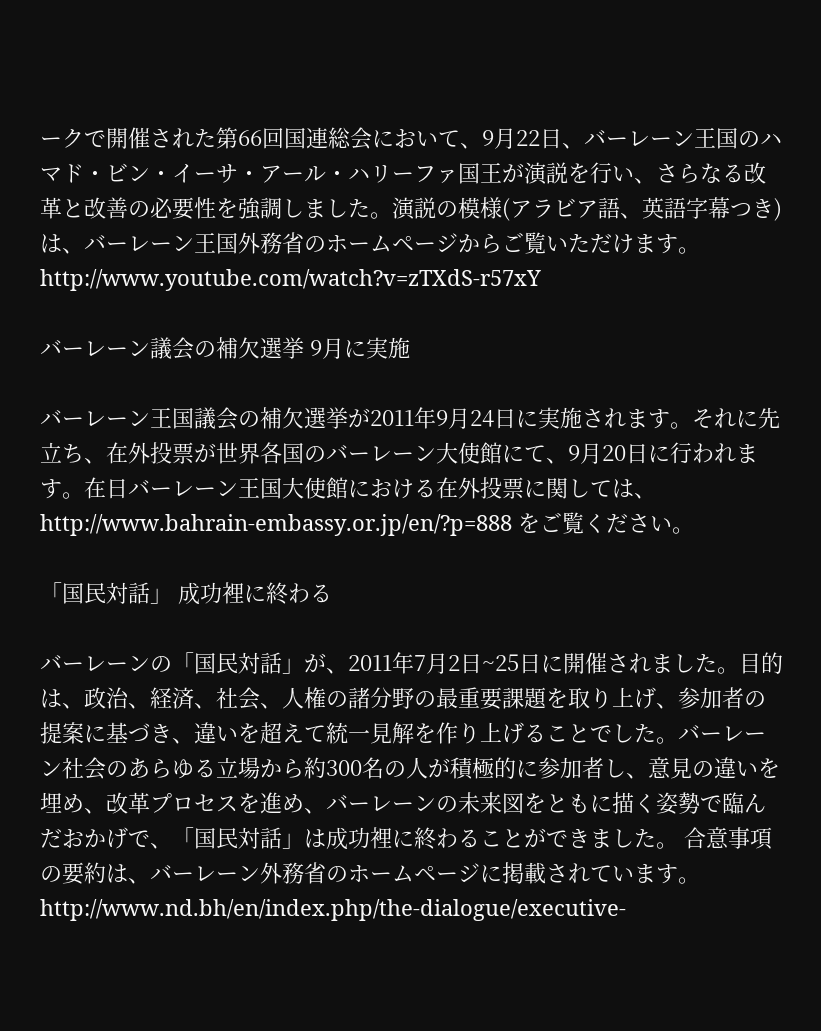ークで開催された第66回国連総会において、9月22日、バーレーン王国のハマド・ビン・イーサ・アール・ハリーファ国王が演説を行い、さらなる改革と改善の必要性を強調しました。演説の模様(アラビア語、英語字幕つき)は、バーレーン王国外務省のホームページからご覧いただけます。http://www.youtube.com/watch?v=zTXdS-r57xY

バーレーン議会の補欠選挙 9月に実施

バーレーン王国議会の補欠選挙が2011年9月24日に実施されます。それに先立ち、在外投票が世界各国のバーレーン大使館にて、9月20日に行われます。在日バーレーン王国大使館における在外投票に関しては、http://www.bahrain-embassy.or.jp/en/?p=888 をご覧ください。

「国民対話」 成功裡に終わる

バーレーンの「国民対話」が、2011年7月2日~25日に開催されました。目的は、政治、経済、社会、人権の諸分野の最重要課題を取り上げ、参加者の提案に基づき、違いを超えて統一見解を作り上げることでした。バーレーン社会のあらゆる立場から約300名の人が積極的に参加者し、意見の違いを埋め、改革プロセスを進め、バーレーンの未来図をともに描く姿勢で臨んだおかげで、「国民対話」は成功裡に終わることができました。 合意事項の要約は、バーレーン外務省のホームページに掲載されています。 http://www.nd.bh/en/index.php/the-dialogue/executive-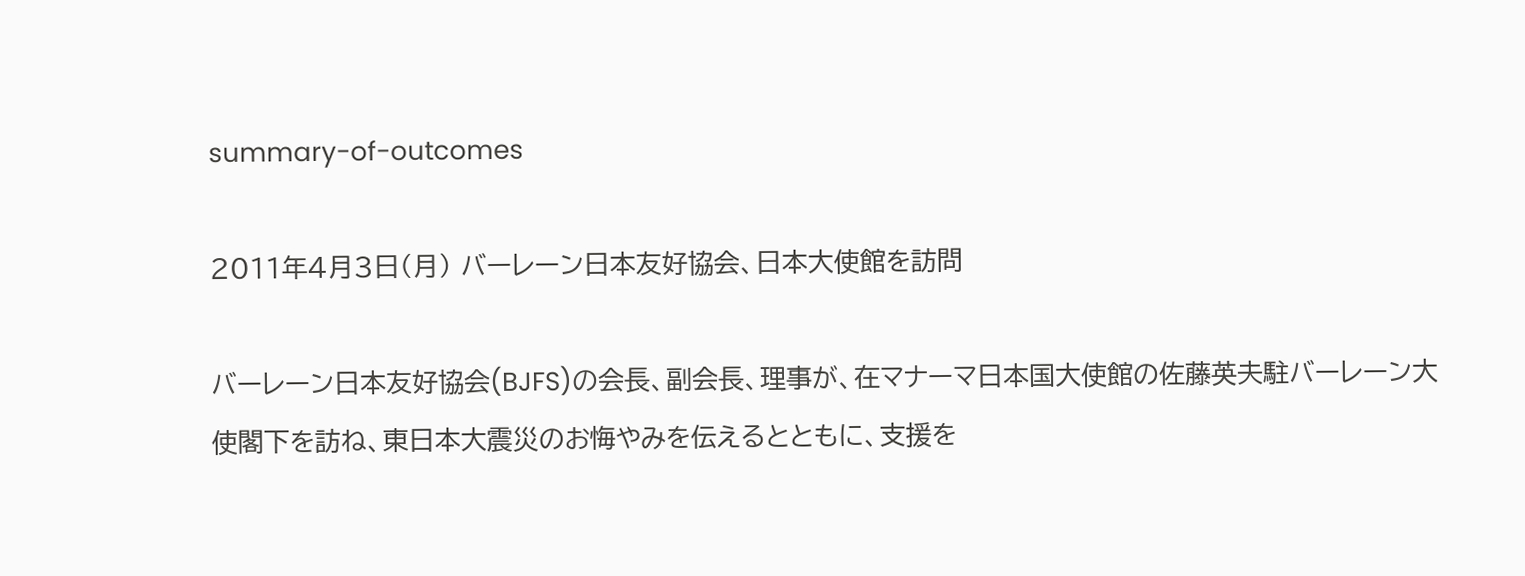summary-of-outcomes

2011年4月3日(月) バーレーン日本友好協会、日本大使館を訪問

バーレーン日本友好協会(BJFS)の会長、副会長、理事が、在マナーマ日本国大使館の佐藤英夫駐バーレーン大使閣下を訪ね、東日本大震災のお悔やみを伝えるとともに、支援を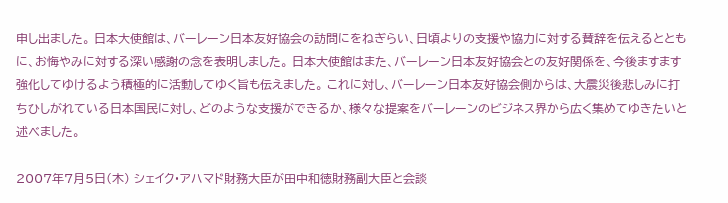申し出ました。 日本大使館は、バーレーン日本友好協会の訪問にをねぎらい、日頃よりの支援や協力に対する賛辞を伝えるとともに、お悔やみに対する深い感謝の念を表明しました。 日本大使館はまた、バーレーン日本友好協会との友好関係を、今後ますます強化してゆけるよう積極的に活動してゆく旨も伝えました。 これに対し、バーレーン日本友好協会側からは、大震災後悲しみに打ちひしがれている日本国民に対し、どのような支援ができるか、様々な提案をバーレーンのビジネス界から広く集めてゆきたいと述べました。

2007年7月5日(木) シェイク・アハマド財務大臣が田中和徳財務副大臣と会談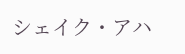シェイク・アハ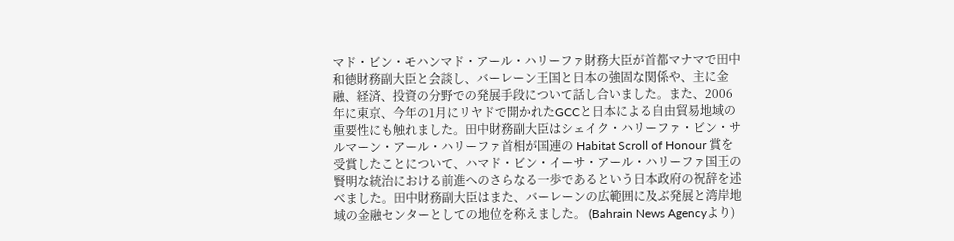マド・ビン・モハンマド・アール・ハリーファ財務大臣が首都マナマで田中和徳財務副大臣と会談し、バーレーン王国と日本の強固な関係や、主に金融、経済、投資の分野での発展手段について話し合いました。また、2006年に東京、今年の1月にリヤドで開かれたGCCと日本による自由貿易地域の重要性にも触れました。田中財務副大臣はシェイク・ハリーファ・ビン・サルマーン・アール・ハリーファ首相が国連の Habitat Scroll of Honour 賞を受賞したことについて、ハマド・ビン・イーサ・アール・ハリーファ国王の賢明な統治における前進へのさらなる一歩であるという日本政府の祝辞を述べました。田中財務副大臣はまた、バーレーンの広範囲に及ぶ発展と湾岸地域の金融センターとしての地位を称えました。 (Bahrain News Agencyより)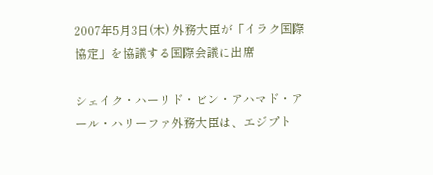2007年5月3日(木) 外務大臣が「イラク国際協定」を協議する国際会議に出席

シェイク・ハーリド・ビン・アハマド・アール・ハリーファ外務大臣は、エジプト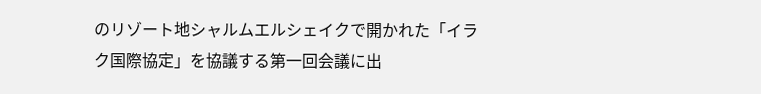のリゾート地シャルムエルシェイクで開かれた「イラク国際協定」を協議する第一回会議に出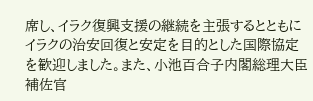席し、イラク復興支援の継続を主張するとともにイラクの治安回復と安定を目的とした国際協定を歓迎しました。また、小池百合子内閣総理大臣補佐官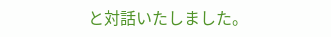と対話いたしました。